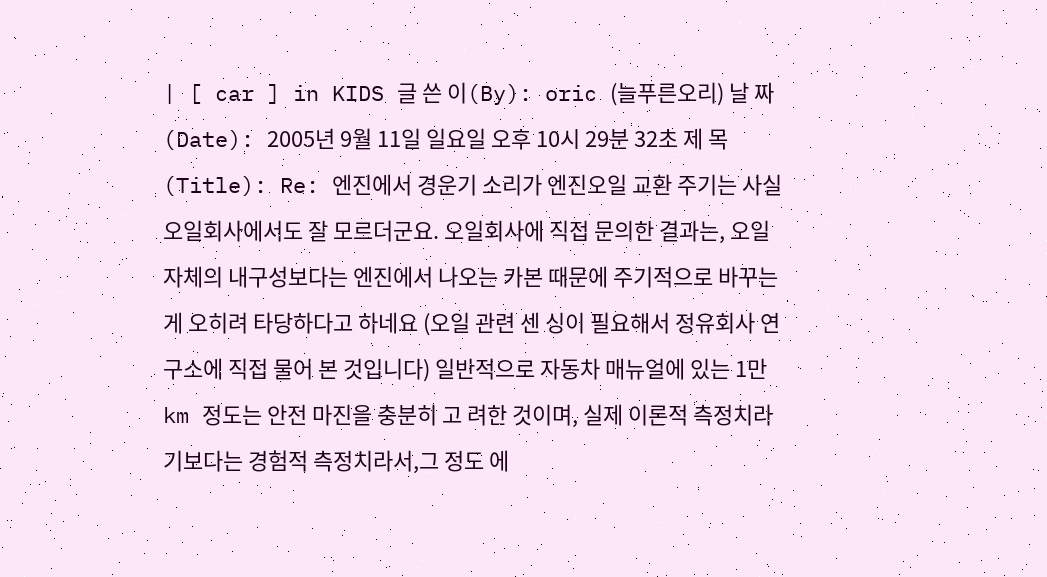| [ car ] in KIDS 글 쓴 이(By): oric (늘푸른오리) 날 짜 (Date): 2005년 9월 11일 일요일 오후 10시 29분 32초 제 목(Title): Re: 엔진에서 경운기 소리가 엔진오일 교환 주기는 사실 오일회사에서도 잘 모르더군요. 오일회사에 직접 문의한 결과는, 오일 자체의 내구성보다는 엔진에서 나오는 카본 때문에 주기적으로 바꾸는 게 오히려 타당하다고 하네요 (오일 관련 센 싱이 필요해서 정유회사 연구소에 직접 물어 본 것입니다) 일반적으로 자동차 매뉴얼에 있는 1만 km 정도는 안전 마진을 충분히 고 려한 것이며, 실제 이론적 측정치라기보다는 경험적 측정치라서,그 정도 에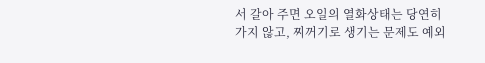서 갈아 주면 오일의 열화상태는 당연히 가지 않고, 찌꺼기로 생기는 문제도 예외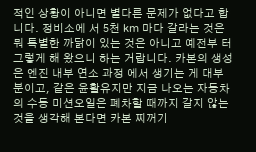적인 상황이 아니면 별다른 문제가 없다고 합니다. 정비소에 서 5천 km 마다 갈라는 것은 뭐 특별한 까닭이 있는 것은 아니고 예전부 터 그렇게 해 왔으니 하는 거랍니다. 카본의 생성은 엔진 내부 연소 과정 에서 생기는 게 대부분이고, 같은 윤활유지만 지금 나오는 자동차의 수동 미션오일은 폐차할 때까지 갈지 않는 것을 생각해 본다면 카본 찌꺼기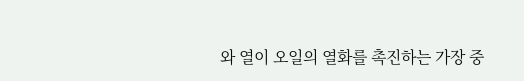와 열이 오일의 열화를 촉진하는 가장 중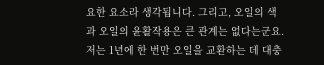요한 요소라 생각됩니다. 그리고, 오일의 색과 오일의 윤활작용은 큰 관계는 없다는군요. 저는 1년에 한 번만 오일을 교환하는 데 대충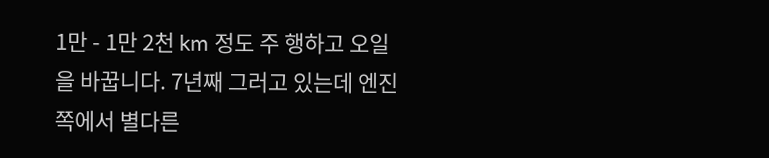1만 - 1만 2천 km 정도 주 행하고 오일을 바꿉니다. 7년째 그러고 있는데 엔진쪽에서 별다른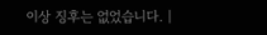이상 징후는 없었습니다. |